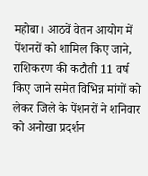महोबा। आठवें वेतन आयोग में पेंशनरों को शामिल किए जाने, राशिकरण की कटौती 11 वर्ष किए जाने समेत विभिन्न मांगों को लेकर जिले के पेंशनरों ने शनिवार को अनोखा प्रदर्शन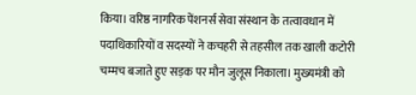किया। वरिष्ठ नागरिक पेंशनर्स सेवा संस्थान के तत्वावधान में पदाधिकारियों व सदस्यों ने कचहरी से तहसील तक खाली कटोरी चम्मच बजाते हुए सड़क पर मौन जुलूस निकाला। मुख्यमंत्री को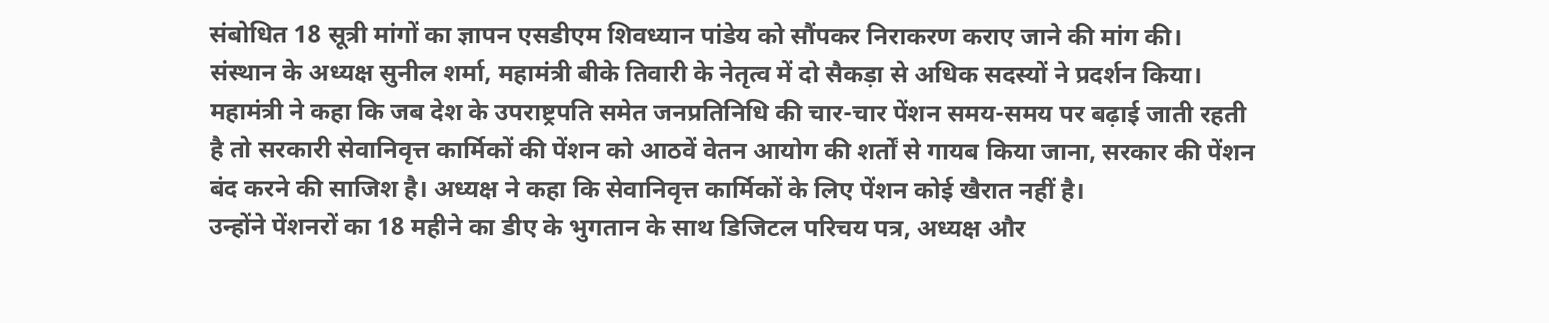संबोधित 18 सूत्री मांगों का ज्ञापन एसडीएम शिवध्यान पांडेय को सौंपकर निराकरण कराए जाने की मांग की।
संस्थान के अध्यक्ष सुनील शर्मा, महामंत्री बीके तिवारी के नेतृत्व में दो सैकड़ा से अधिक सदस्यों ने प्रदर्शन किया। महामंत्री ने कहा कि जब देश के उपराष्ट्रपति समेत जनप्रतिनिधि की चार-चार पेंशन समय-समय पर बढ़ाई जाती रहती है तो सरकारी सेवानिवृत्त कार्मिकों की पेंशन को आठवें वेतन आयोग की शर्तों से गायब किया जाना, सरकार की पेंशन बंद करने की साजिश है। अध्यक्ष ने कहा कि सेवानिवृत्त कार्मिकों के लिए पेंशन कोई खैरात नहीं है।
उन्होंने पेंशनरों का 18 महीने का डीए के भुगतान के साथ डिजिटल परिचय पत्र, अध्यक्ष और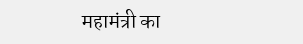महामंत्री का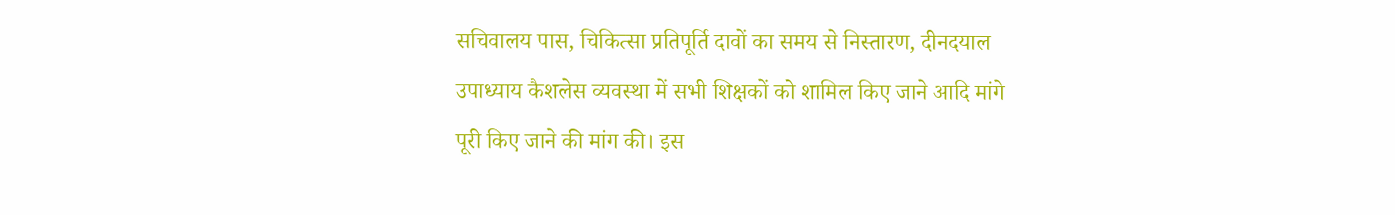सचिवालय पास, चिकित्सा प्रतिपूर्ति दावों का समय से निस्तारण, दीनदयाल उपाध्याय कैशलेस व्यवस्था में सभी शिक्षकों को शामिल किए जाने आदि मांगे पूरी किए जाने की मांग की। इस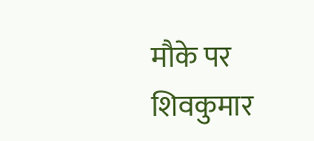मौके पर शिवकुमार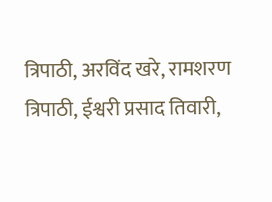त्रिपाठी, अरविंद खरे, रामशरण त्रिपाठी, ईश्वरी प्रसाद तिवारी,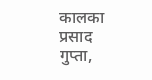कालका प्रसाद गुप्ता,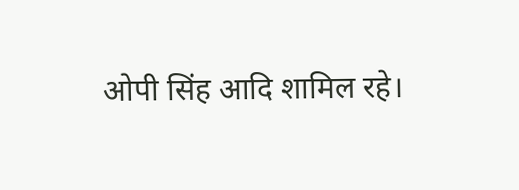ओपी सिंह आदि शामिल रहे।